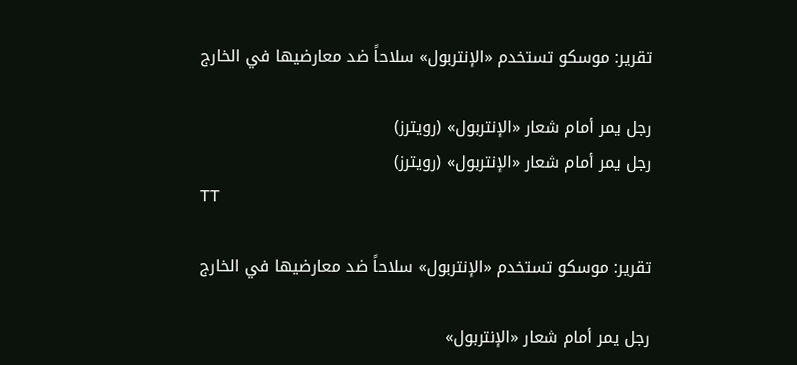تقرير: موسكو تستخدم «الإنتربول» سلاحاً ضد معارضيها في الخارج

رجل يمر أمام شعار «الإنتربول» (رويترز)
رجل يمر أمام شعار «الإنتربول» (رويترز)
TT

تقرير: موسكو تستخدم «الإنتربول» سلاحاً ضد معارضيها في الخارج

رجل يمر أمام شعار «الإنتربول»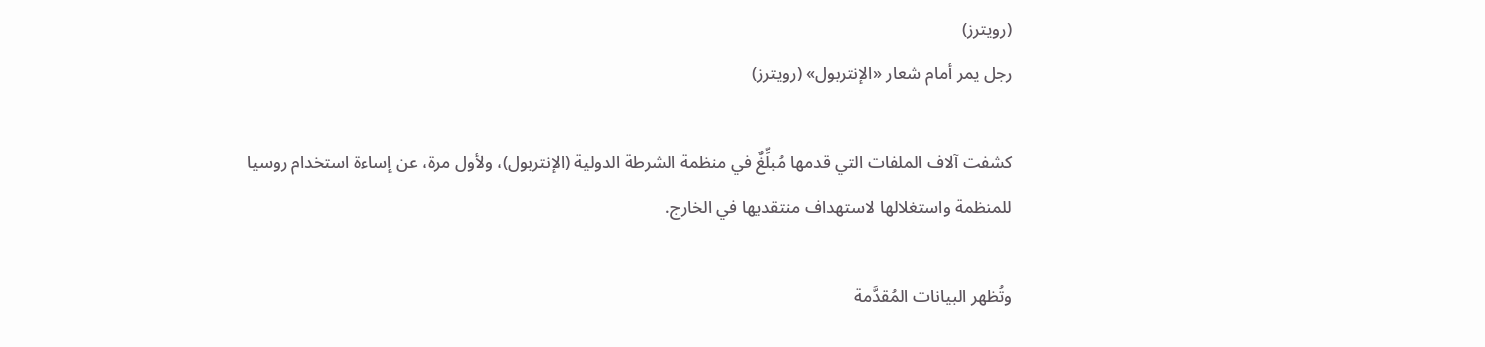(رويترز)
رجل يمر أمام شعار «الإنتربول» (رويترز)

كشفت آلاف الملفات التي قدمها مُبلِّغٌ في منظمة الشرطة الدولية (الإنتربول)، ولأول مرة، عن إساءة استخدام روسيا للمنظمة واستغلالها لاستهداف منتقديها في الخارج.

وتُظهر البيانات المُقدَّمة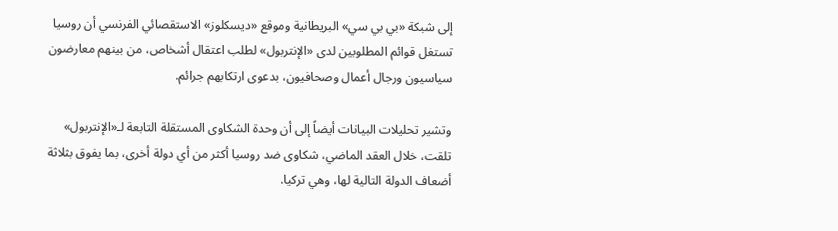إلى شبكة «بي بي سي» البريطانية وموقع «ديسكلوز» الاستقصائي الفرنسي أن روسيا تستغل قوائم المطلوبين لدى «الإنتربول» لطلب اعتقال أشخاص، من بينهم معارضون سياسيون ورجال أعمال وصحافيون، بدعوى ارتكابهم جرائم.

وتشير تحليلات البيانات أيضاً إلى أن وحدة الشكاوى المستقلة التابعة لـ«الإنتربول» تلقت، خلال العقد الماضي، شكاوى ضد روسيا أكثر من أي دولة أخرى، بما يفوق بثلاثة أضعاف الدولة التالية لها، وهي تركيا.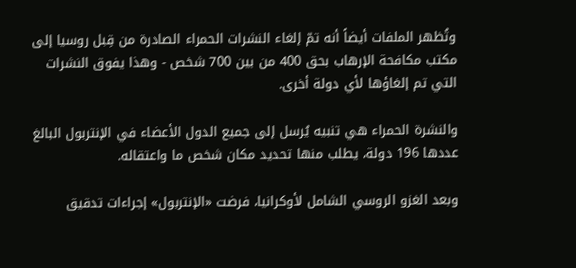وتُظهر الملفات أيضاً أنه تمّ إلغاء النشرات الحمراء الصادرة من قِبل روسيا إلى مكتب مكافحة الإرهاب بحق 400 من بين 700 شخص - وهذا يفوق النشرات التي تم إلغاؤها لأي دولة أخرى.

والنشرة الحمراء هي تنبيه يُرسل إلى جميع الدول الأعضاء في الإنتربول البالغ عددها 196 دولة، يطلب منها تحديد مكان شخص ما واعتقاله.

وبعد الغزو الروسي الشامل لأوكرانيا، فرضت «الإنتربول» إجراءات تدقيق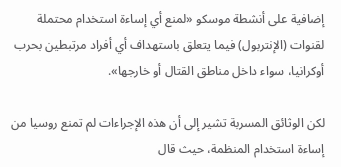إضافية على أنشطة موسكو «لمنع أي إساءة استخدام محتملة لقنوات (الإنتربول) فيما يتعلق باستهداف أي أفراد مرتبطين بحرب أوكرانيا، سواء داخل مناطق القتال أو خارجها».

لكن الوثائق المسربة تشير إلى أن هذه الإجراءات لم تمنع روسيا من إساءة استخدام المنظمة، حيث قال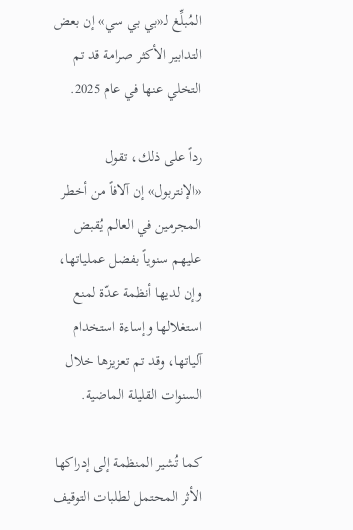المُبلِّغ لـ«بي بي سي» إن بعض التدابير الأكثر صرامة قد تم التخلي عنها في عام 2025.

رداً على ذلك، تقول «الإنتربول» إن آلافاً من أخطر المجرمين في العالم يُقبض عليهم سنوياً بفضل عملياتها، وإن لديها أنظمة عدّة لمنع استغلالها وإساءة استخدام آلياتها، وقد تم تعزيزها خلال السنوات القليلة الماضية.

كما تُشير المنظمة إلى إدراكها الأثر المحتمل لطلبات التوقيف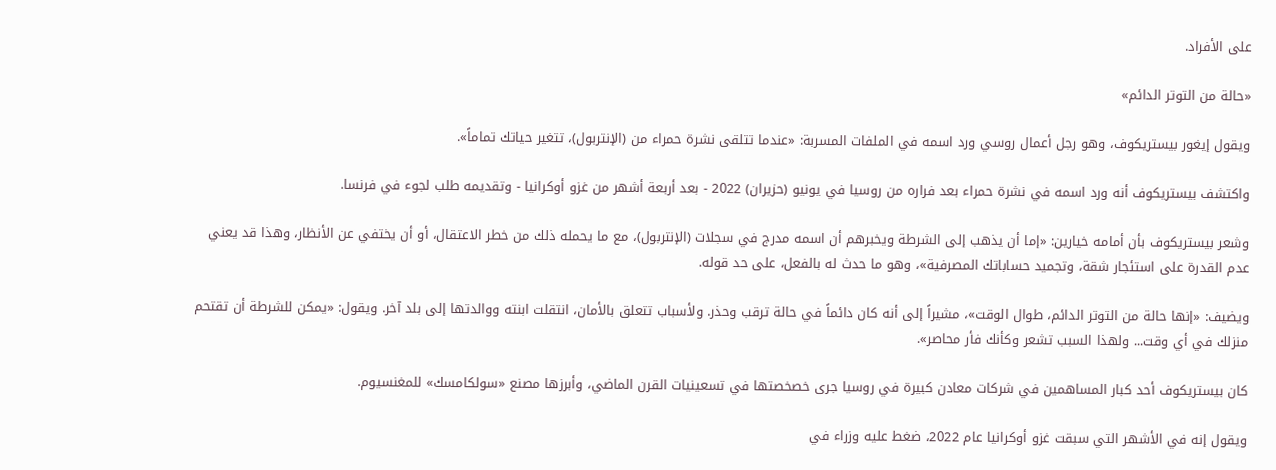على الأفراد.

«حالة من التوتر الدائم»

ويقول إيغور بيستريكوف، وهو رجل أعمال روسي ورد اسمه في الملفات المسربة: «عندما تتلقى نشرة حمراء من (الإنتربول)، تتغير حياتك تماماً».

واكتشف بيستريكوف أنه ورد اسمه في نشرة حمراء بعد فراره من روسيا في يونيو (حزيران) 2022 - بعد أربعة أشهر من غزو أوكرانيا - وتقديمه طلب لجوء في فرنسا.

وشعر بيستريكوف بأن أمامه خيارين: «إما أن يذهب إلى الشرطة ويخبرهم أن اسمه مدرج في سجلات (الإنتربول)، مع ما يحمله ذلك من خطر الاعتقال، أو أن يختفي عن الأنظار، وهذا قد يعني عدم القدرة على استئجار شقة، وتجميد حساباتك المصرفية»، وهو ما حدث له بالفعل، على حد قوله.

ويضيف: «إنها حالة من التوتر الدائم، طوال الوقت»، مشيراً إلى أنه كان دائماً في حالة ترقب وحذر. ولأسباب تتعلق بالأمان، انتقلت ابنته ووالدتها إلى بلد آخر. ويقول: «يمكن للشرطة أن تقتحم منزلك في أي وقت... ولهذا السبب تشعر وكأنك فأر محاصر».

كان بيستريكوف أحد كبار المساهمين في شركات معادن كبيرة في روسيا جرى خصخصتها في تسعينيات القرن الماضي، وأبرزها مصنع «سولكامسك» للمغنسيوم.

ويقول إنه في الأشهر التي سبقت غزو أوكرانيا عام 2022، ضغط عليه وزراء في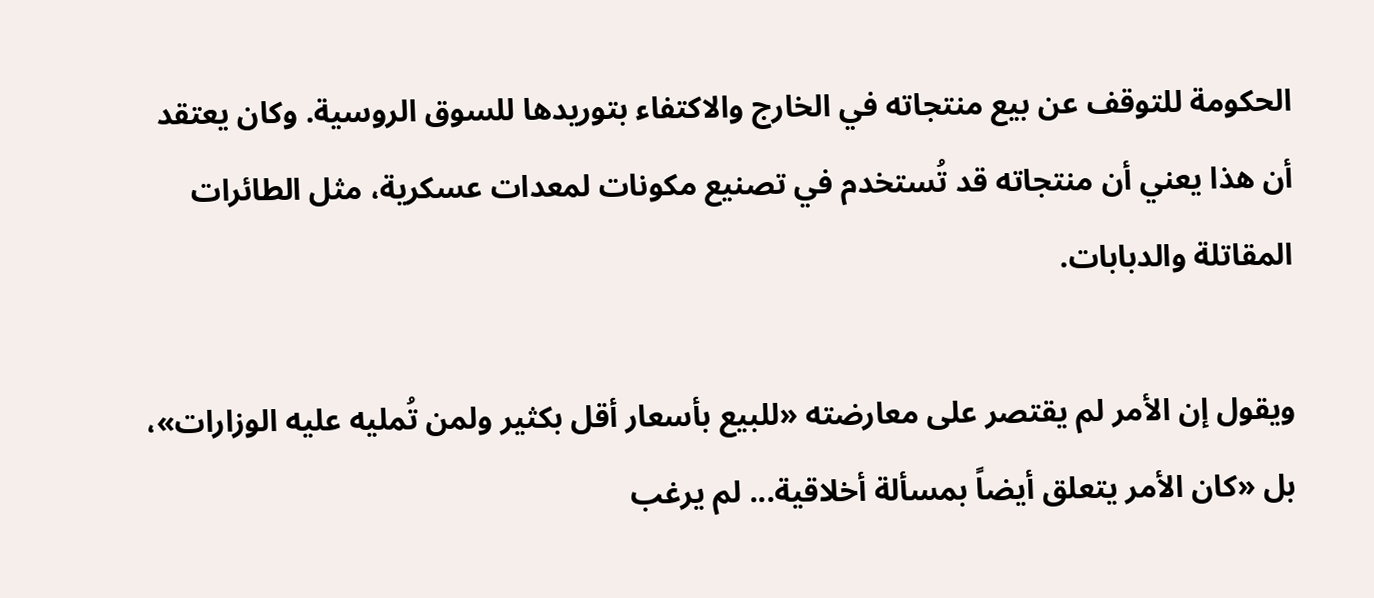الحكومة للتوقف عن بيع منتجاته في الخارج والاكتفاء بتوريدها للسوق الروسية. وكان يعتقد أن هذا يعني أن منتجاته قد تُستخدم في تصنيع مكونات لمعدات عسكرية، مثل الطائرات المقاتلة والدبابات.

ويقول إن الأمر لم يقتصر على معارضته «للبيع بأسعار أقل بكثير ولمن تُمليه عليه الوزارات»، بل «كان الأمر يتعلق أيضاً بمسألة أخلاقية... لم يرغب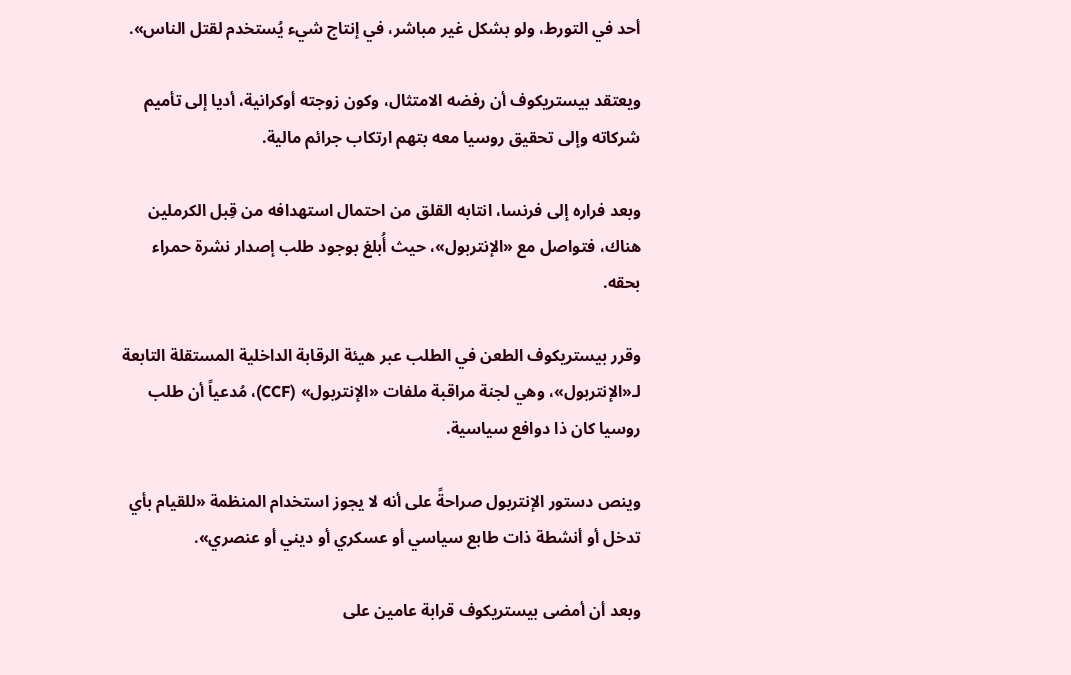أحد في التورط، ولو بشكل غير مباشر، في إنتاج شيء يُستخدم لقتل الناس».

ويعتقد بيستريكوف أن رفضه الامتثال، وكون زوجته أوكرانية، أديا إلى تأميم شركاته وإلى تحقيق روسيا معه بتهم ارتكاب جرائم مالية.

وبعد فراره إلى فرنسا، انتابه القلق من احتمال استهدافه من قِبل الكرملين هناك، فتواصل مع «الإنتربول»، حيث أُبلغ بوجود طلب إصدار نشرة حمراء بحقه.

وقرر بيستريكوف الطعن في الطلب عبر هيئة الرقابة الداخلية المستقلة التابعة لـ«الإنتربول»، وهي لجنة مراقبة ملفات «الإنتربول» (CCF)، مُدعياً أن طلب روسيا كان ذا دوافع سياسية.

وينص دستور الإنتربول صراحةً على أنه لا يجوز استخدام المنظمة «للقيام بأي تدخل أو أنشطة ذات طابع سياسي أو عسكري أو ديني أو عنصري».

وبعد أن أمضى بيستريكوف قرابة عامين على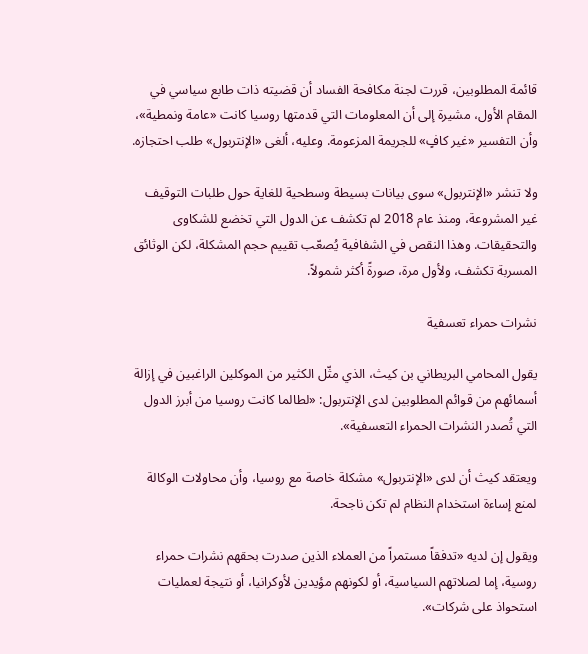قائمة المطلوبين، قررت لجنة مكافحة الفساد أن قضيته ذات طابع سياسي في المقام الأول، مشيرة إلى أن المعلومات التي قدمتها روسيا كانت «عامة ونمطية»، وأن التفسير «غير كافٍ» للجريمة المزعومة. وعليه، ألغى «الإنتربول» طلب احتجازه.

ولا تنشر «الإنتربول» سوى بيانات بسيطة وسطحية للغاية حول طلبات التوقيف غير المشروعة، ومنذ عام 2018 لم تكشف عن الدول التي تخضع للشكاوى والتحقيقات. وهذا النقص في الشفافية يُصعّب تقييم حجم المشكلة، لكن الوثائق المسربة تكشف، ولأول مرة، صورةً أكثر شمولاً.

نشرات حمراء تعسفية

يقول المحامي البريطاني بن كيث، الذي مثّل الكثير من الموكلين الراغبين في إزالة أسمائهم من قوائم المطلوبين لدى الإنتربول: «لطالما كانت روسيا من أبرز الدول التي تُصدر النشرات الحمراء التعسفية».

ويعتقد كيث أن لدى «الإنتربول» مشكلة خاصة مع روسيا، وأن محاولات الوكالة لمنع إساءة استخدام النظام لم تكن ناجحة.

ويقول إن لديه «تدفقاً مستمراً من العملاء الذين صدرت بحقهم نشرات حمراء روسية، إما لصلاتهم السياسية، أو لكونهم مؤيدين لأوكرانيا، أو نتيجة لعمليات استحواذ على شركات».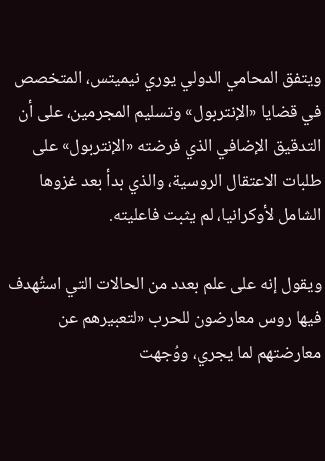ويتفق المحامي الدولي يوري نيميتس، المتخصص في قضايا «الإنتربول» وتسليم المجرمين، على أن التدقيق الإضافي الذي فرضته «الإنتربول» على طلبات الاعتقال الروسية، والذي بدأ بعد غزوها الشامل لأوكرانيا، لم يثبت فاعليته.

ويقول إنه على علم بعدد من الحالات التي استُهدف فيها روس معارضون للحرب «لتعبيرهم عن معارضتهم لما يجري، ووُجهت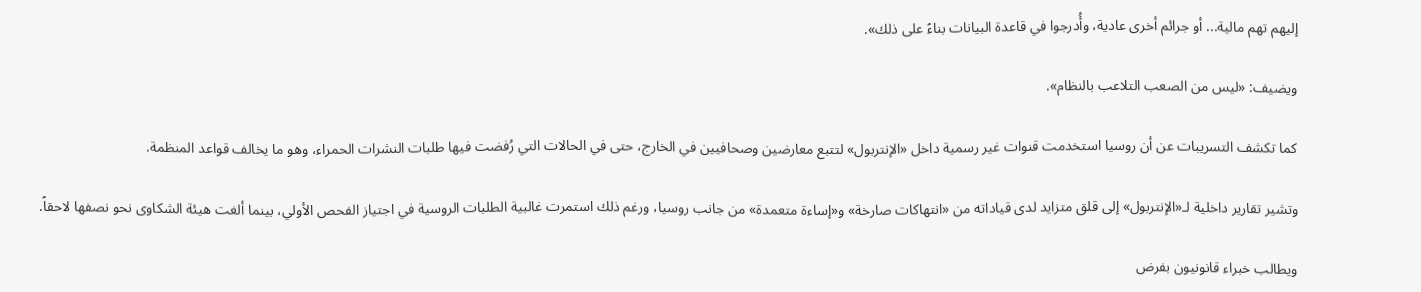إليهم تهم مالية... أو جرائم أخرى عادية، وأُدرجوا في قاعدة البيانات بناءً على ذلك».

ويضيف: «ليس من الصعب التلاعب بالنظام».

كما تكشف التسريبات عن أن روسيا استخدمت قنوات غير رسمية داخل «الإنتربول» لتتبع معارضين وصحافيين في الخارج، حتى في الحالات التي رُفضت فيها طلبات النشرات الحمراء، وهو ما يخالف قواعد المنظمة.

وتشير تقارير داخلية لـ«الإنتربول» إلى قلق متزايد لدى قياداته من «انتهاكات صارخة» و«إساءة متعمدة» من جانب روسيا، ورغم ذلك استمرت غالبية الطلبات الروسية في اجتياز الفحص الأولي، بينما ألغت هيئة الشكاوى نحو نصفها لاحقاً.

ويطالب خبراء قانونيون بفرض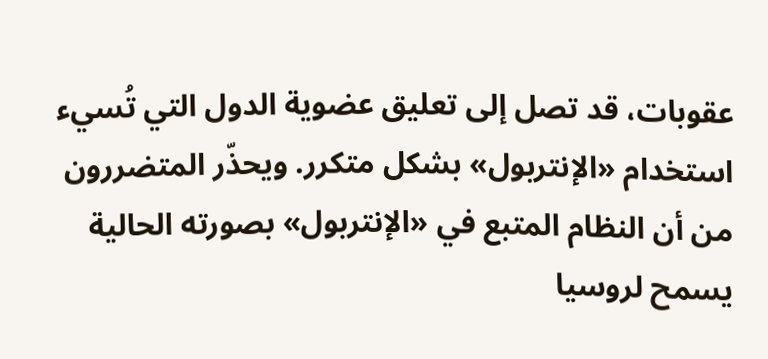عقوبات، قد تصل إلى تعليق عضوية الدول التي تُسيء استخدام «الإنتربول» بشكل متكرر. ويحذّر المتضررون من أن النظام المتبع في «الإنتربول» بصورته الحالية يسمح لروسيا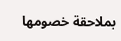بملاحقة خصومها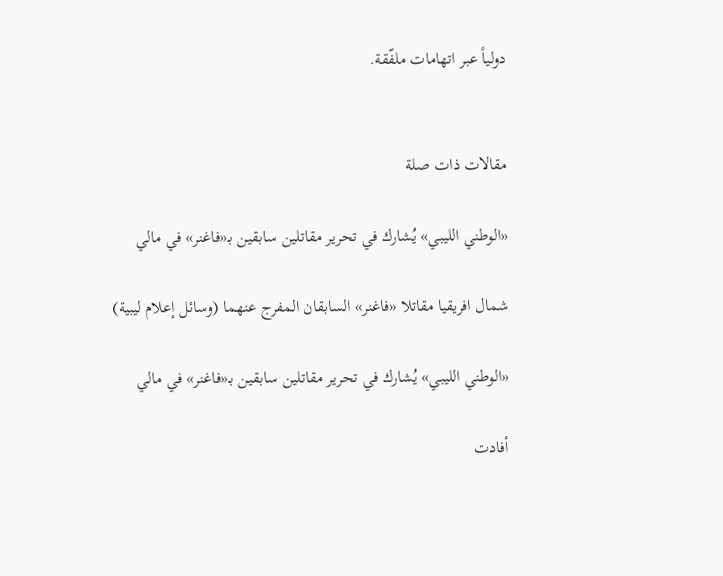دولياً عبر اتهامات ملفّقة.


مقالات ذات صلة

«الوطني الليبي» يُشارك في تحرير مقاتلين سابقين بـ«فاغنر» في مالي

شمال افريقيا مقاتلا «فاغنر» السابقان المفرج عنهما (وسائل إعلام ليبية)

«الوطني الليبي» يُشارك في تحرير مقاتلين سابقين بـ«فاغنر» في مالي

أفادت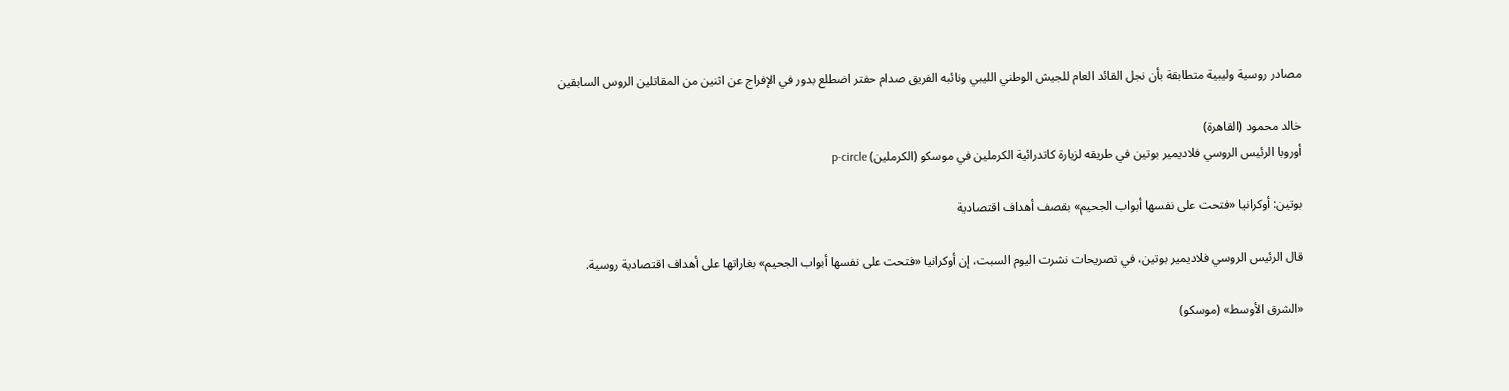مصادر روسية وليبية متطابقة بأن نجل القائد العام للجيش الوطني الليبي ونائبه الفريق صدام حفتر اضطلع بدور في الإفراج عن اثنين من المقاتلين الروس السابقين

خالد محمود (القاهرة)
أوروبا الرئيس الروسي فلاديمير بوتين في طريقه لزيارة كاتدرائية الكرملين في موسكو (الكرملين) p-circle

بوتين: أوكرانيا «فتحت على نفسها أبواب الجحيم» بقصف أهداف اقتصادية

قال الرئيس الروسي فلاديمير بوتين، ‌في تصريحات ‌نشرت اليوم ‌السبت، إن أوكرانيا «فتحت على نفسها أبواب الجحيم» بغاراتها ‌على ‌أهداف اقتصادية ‌روسية.

«الشرق الأوسط» (موسكو)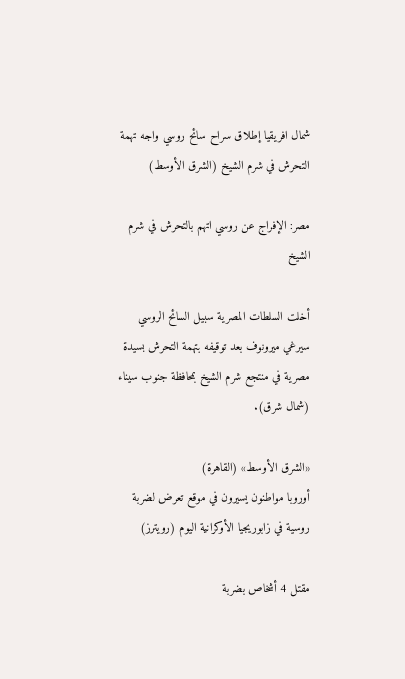شمال افريقيا إطلاق سراح سائح روسي واجه تهمة التحرش في شرم الشيخ (الشرق الأوسط)

مصر: الإفراج عن روسي اتهم بالتحرش في شرم الشيخ

أخلت السلطات المصرية سبيل السائح الروسي سيرغي ميرونوف بعد توقيفه بتهمة التحرش بسيدة مصرية في منتجع شرم الشيخ بمحافظة جنوب سيناء (شمال شرق).

«الشرق الأوسط» (القاهرة)
أوروبا مواطنون يسيرون في موقع تعرض لضربة روسية في زابوريجيا الأوكرانية اليوم (رويترز)

مقتل 4 أشخاص بضربة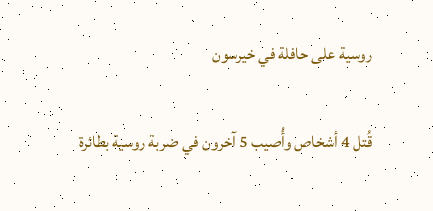روسية على حافلة في خيرسون

قُتل 4 أشخاص وأُصيب 5 آخرون في ضربة روسية بطائرة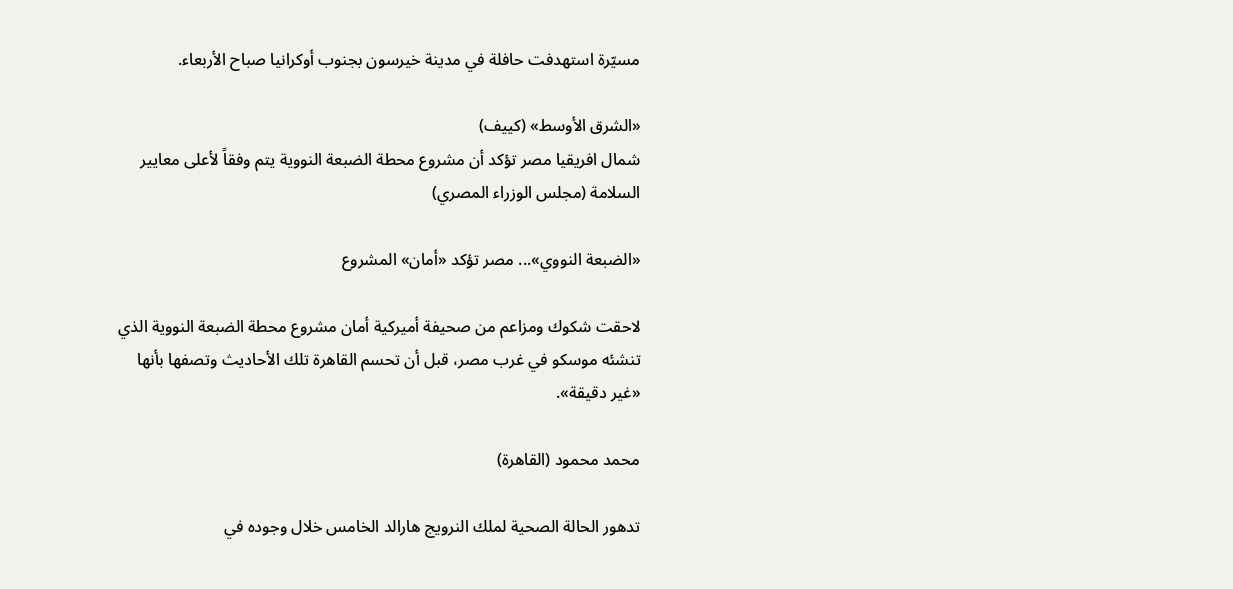مسيّرة استهدفت حافلة في مدينة خيرسون بجنوب أوكرانيا صباح الأربعاء.

«الشرق الأوسط» (كييف)
شمال افريقيا مصر تؤكد أن مشروع محطة الضبعة النووية يتم وفقاً لأعلى معايير السلامة (مجلس الوزراء المصري)

«الضبعة النووي»... مصر تؤكد «أمان» المشروع

لاحقت شكوك ومزاعم من صحيفة أميركية أمان مشروع محطة الضبعة النووية الذي تنشئه موسكو في غرب مصر، قبل أن تحسم القاهرة تلك الأحاديث وتصفها بأنها «غير دقيقة».

محمد محمود (القاهرة)

تدهور الحالة الصحية لملك النرويج هارالد الخامس خلال وجوده في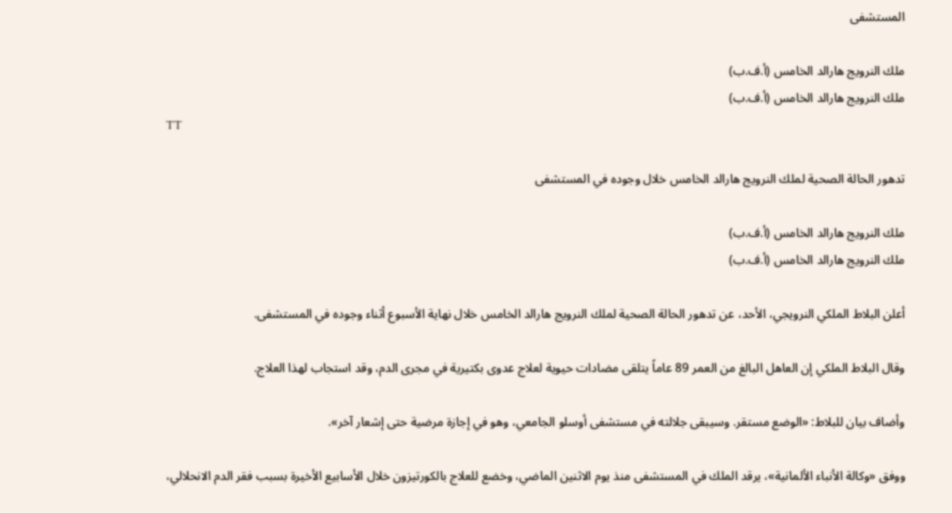المستشفى

ملك النرويج هارالد الخامس (أ.ف.ب)
ملك النرويج هارالد الخامس (أ.ف.ب)
TT

تدهور الحالة الصحية لملك النرويج هارالد الخامس خلال وجوده في المستشفى

ملك النرويج هارالد الخامس (أ.ف.ب)
ملك النرويج هارالد الخامس (أ.ف.ب)

أعلن البلاط الملكي النرويجي، الأحد، عن تدهور الحالة الصحية لملك النرويج هارالد الخامس خلال نهاية الأسبوع أثناء وجوده في المستشفى.

وقال البلاط الملكي إن العاهل البالغ من العمر 89 عاماً يتلقى مضادات حيوية لعلاج عدوى بكتيرية في مجرى الدم، وقد استجاب لهذا العلاج.

وأضاف بيان للبلاط: «الوضع مستقر. وسيبقى جلالته في مستشفى أوسلو الجامعي، وهو في إجازة مرضية حتى إشعار آخر».

ووفق «وكالة الأنباء الألمانية»، يرقد الملك في المستشفى منذ يوم الاثنين الماضي، وخضع للعلاج بالكورتيزون خلال الأسابيع الأخيرة بسبب فقر الدم الانحلالي،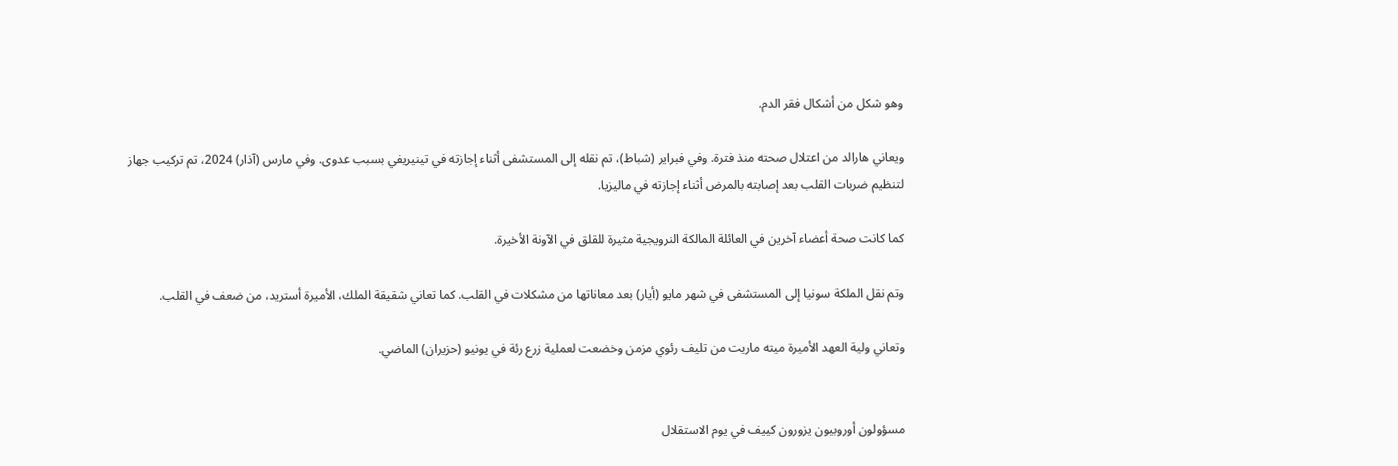وهو شكل من أشكال فقر الدم.

ويعاني هارالد من اعتلال صحته منذ فترة. وفي فبراير (شباط)، تم نقله إلى المستشفى أثناء إجازته في تينيريفي بسبب عدوى. وفي مارس (آذار) 2024، تم تركيب جهاز لتنظيم ضربات القلب بعد إصابته بالمرض أثناء إجازته في ماليزيا.

كما كانت صحة أعضاء آخرين في العائلة المالكة النرويجية مثيرة للقلق في الآونة الأخيرة.

وتم نقل الملكة سونيا إلى المستشفى في شهر مايو (أيار) بعد معاناتها من مشكلات في القلب. كما تعاني شقيقة الملك، الأميرة أستريد، من ضعف في القلب.

وتعاني ولية العهد الأميرة ميته ماريت من تليف رئوي مزمن وخضعت لعملية زرع رئة في يونيو (حزيران) الماضي.


مسؤولون أوروبيون يزورون كييف في يوم الاستقلال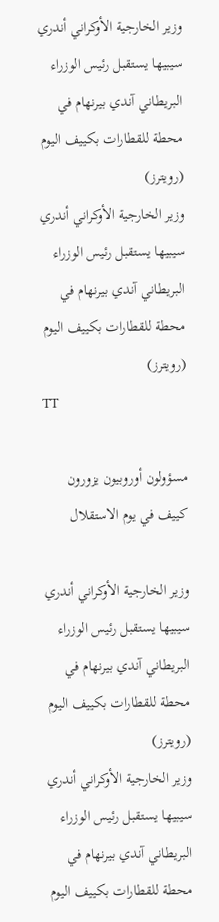وزير الخارجية الأوكراني أندري سيبيها يستقبل رئيس الوزراء البريطاني آندي بيرنهام في محطة للقطارات بكييف اليوم (رويترز)
وزير الخارجية الأوكراني أندري سيبيها يستقبل رئيس الوزراء البريطاني آندي بيرنهام في محطة للقطارات بكييف اليوم (رويترز)
TT

مسؤولون أوروبيون يزورون كييف في يوم الاستقلال

وزير الخارجية الأوكراني أندري سيبيها يستقبل رئيس الوزراء البريطاني آندي بيرنهام في محطة للقطارات بكييف اليوم (رويترز)
وزير الخارجية الأوكراني أندري سيبيها يستقبل رئيس الوزراء البريطاني آندي بيرنهام في محطة للقطارات بكييف اليوم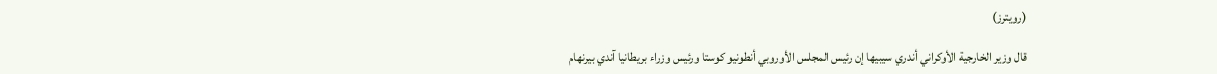(رويترز)

قال وزير الخارجية الأوكراني أندري سيبيها إن رئيس المجلس الأوروبي أنطونيو كوستا ‌ورئيس ‌وزراء بريطانيا آندي ‌بيرنهام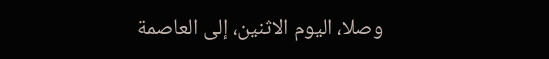وصلا، اليوم الاثنين، إلى العاصمة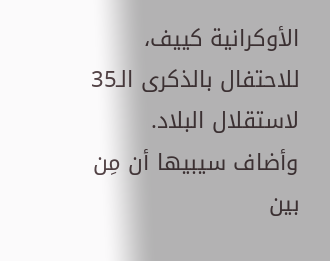الأوكرانية كييف، للاحتفال بالذكرى الـ35 لاستقلال البلاد. وأضاف سيبيها أن ‌مِن بين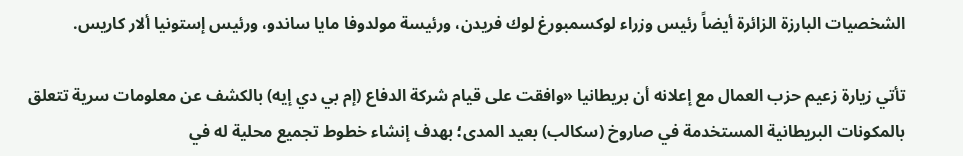الشخصيات البارزة الزائرة أيضاً رئيس ‌وزراء لوكسمبورغ لوك فريدن، ورئيسة مولدوفا مايا ساندو، ورئيس إستونيا ألار كاريس.

تأتي زيارة زعيم حزب العمال مع إعلانه أن بريطانيا «وافقت على قيام شركة الدفاع (إم بي دي إيه) بالكشف عن معلومات سرية تتعلق بالمكونات البريطانية المستخدمة في صاروخ (سكالب) بعيد المدى؛ بهدف إنشاء خطوط تجميع محلية له في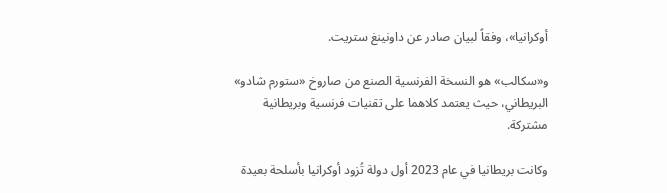أوكرانيا»، وفقاً لبيان صادر عن داونينغ ستريت.

و«سكالب» هو النسخة الفرنسية الصنع من صاروخ «ستورم شادو» البريطاني، حيث يعتمد كلاهما على تقنيات فرنسية وبريطانية مشتركة.

وكانت بريطانيا في عام 2023 أول دولة تُزود أوكرانيا بأسلحة بعيدة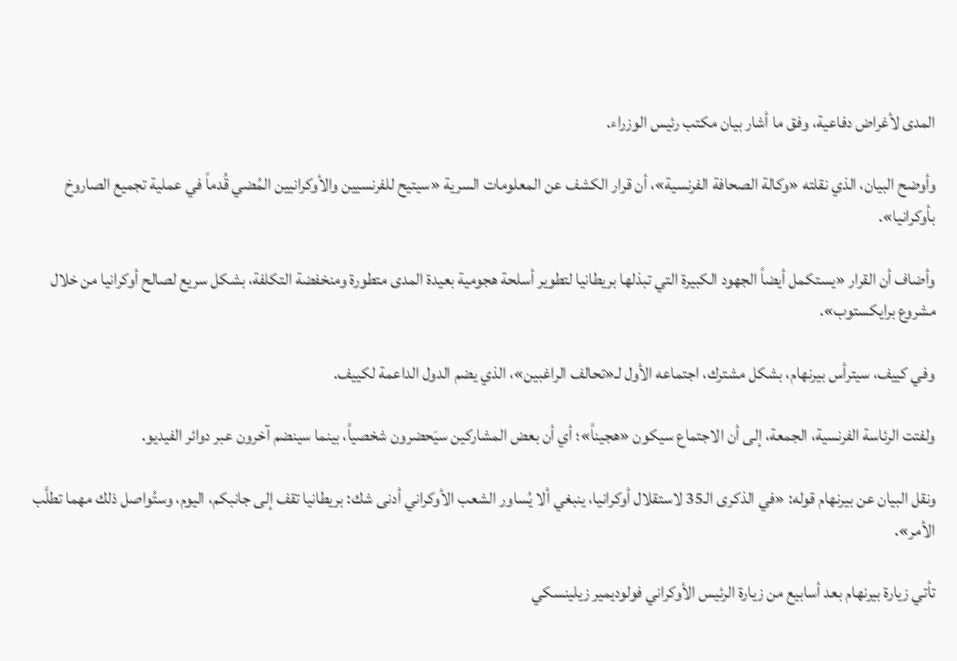المدى لأغراض دفاعية، وفق ما أشار بيان مكتب رئيس الوزراء.

وأوضح البيان، الذي نقلته «وكالة الصحافة الفرنسية»، أن قرار الكشف عن المعلومات السرية «سيتيح للفرنسيين والأوكرانيين المُضي قُدماً في عملية تجميع الصاروخ بأوكرانيا».

وأضاف أن القرار «يستكمل أيضاً الجهود الكبيرة التي تبذلها بريطانيا لتطوير أسلحة هجومية بعيدة المدى متطورة ومنخفضة التكلفة، بشكل سريع لصالح أوكرانيا من خلال مشروع برايكستوب».

وفي كييف، سيترأس بيرنهام، بشكل مشترك، اجتماعه الأول لـ«تحالف الراغبين»، الذي يضم الدول الداعمة لكييف.

ولفتت الرئاسة الفرنسية، الجمعة، إلى أن الاجتماع سيكون «هجيناً»؛ أي أن بعض المشاركين سيَحضرون شخصياً، بينما سينضم آخرون عبر دوائر الفيديو.

ونقل البيان عن بيرنهام قوله: «في الذكرى الـ35 لاستقلال أوكرانيا، ينبغي ألا يُساور الشعب الأوكراني أدنى شك: بريطانيا تقف إلى جانبكم، اليوم، وستُواصل ذلك مهما تطلَّب الأمر».

تأتي زيارة بيرنهام بعد أسابيع من زيارة الرئيس الأوكراني فولوديمير زيلينسكي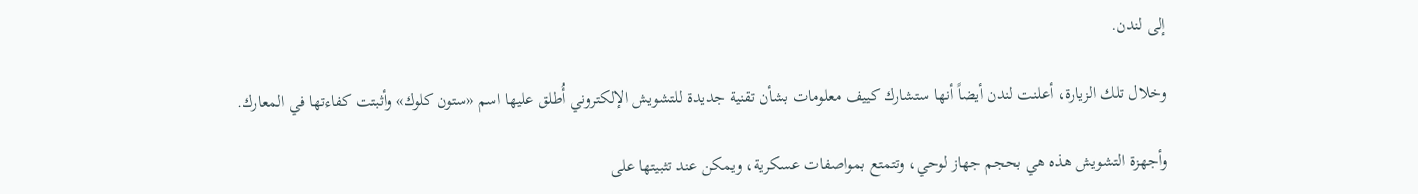إلى لندن.

وخلال تلك الزيارة، أعلنت لندن أيضاً أنها ستشارك كييف معلومات بشأن تقنية جديدة للتشويش الإلكتروني أُطلق عليها اسم «ستون كلوك» وأثبتت كفاءتها في المعارك.

وأجهزة التشويش هذه هي بحجم جهاز لوحي، وتتمتع بمواصفات عسكرية، ويمكن عند تثبيتها على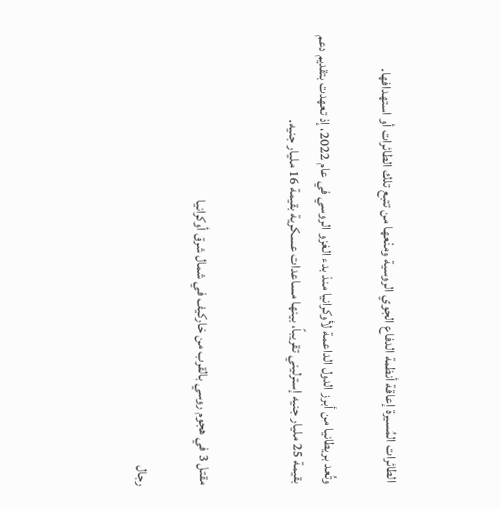الطائرات المُسيرة إعاقة أنظمة الدفاع الجوي الروسية ومنْعها من تتبع تلك الطائرات أو استهدافها.

وتُعد بريطانيا من أبرز الدول الداعمة لأوكرانيا منذ بدء الغزو الروسي في عام 2022، إذ تعهدت بتقديم دعم بقيمة 25 مليار جنيه إسترليني تقريباً، بينها مساعدات عسكرية بقيمة 16 مليار جنيه.


مقتل 3 في هجوم روسي بالقرب من خاركيف في شمال شرق أوكرانيا

رجال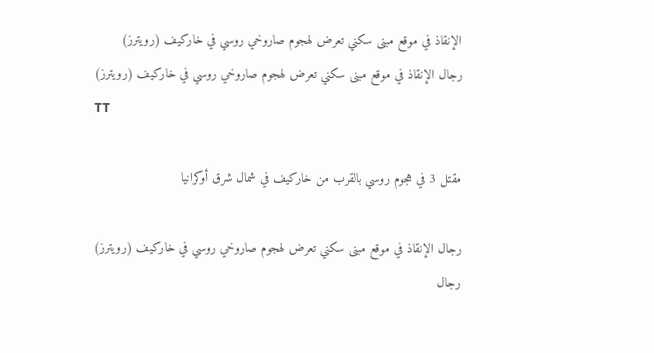الإنقاذ في موقع مبنى سكني تعرض لهجوم صاروخي روسي في خاركيف (رويترز)
رجال الإنقاذ في موقع مبنى سكني تعرض لهجوم صاروخي روسي في خاركيف (رويترز)
TT

مقتل 3 في هجوم روسي بالقرب من خاركيف في شمال شرق أوكرانيا

رجال الإنقاذ في موقع مبنى سكني تعرض لهجوم صاروخي روسي في خاركيف (رويترز)
رجال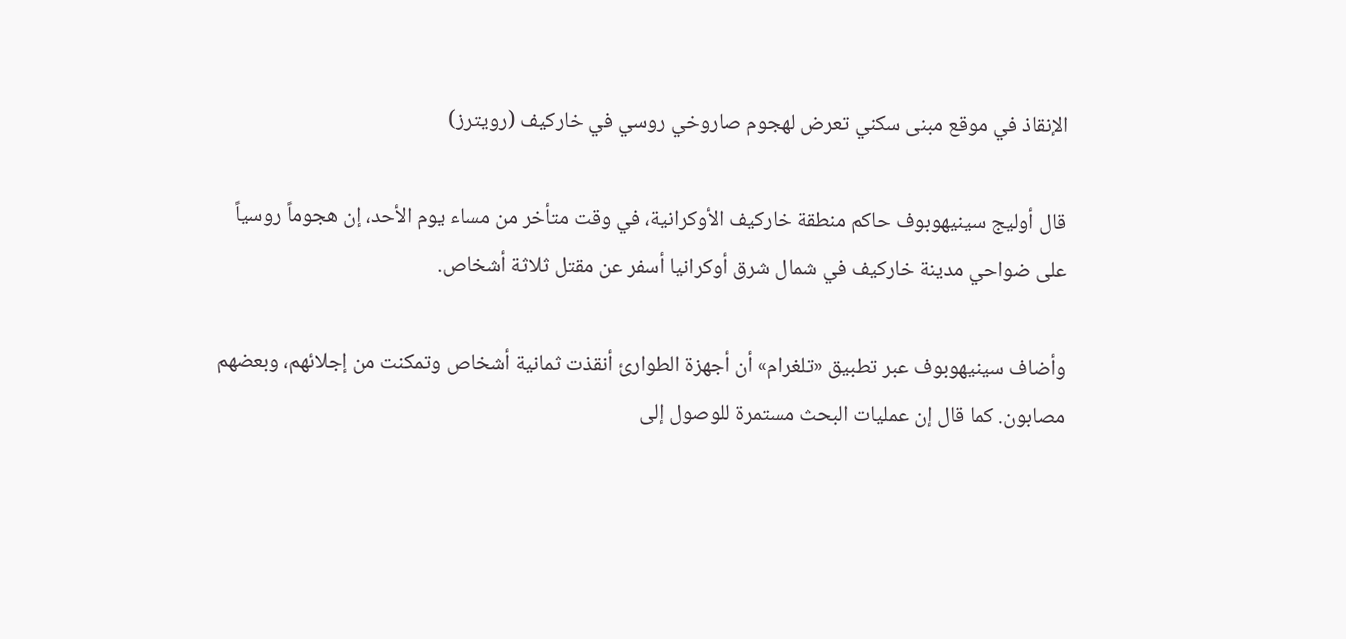الإنقاذ في موقع مبنى سكني تعرض لهجوم صاروخي روسي في خاركيف (رويترز)

قال أوليج سينيهوبوف حاكم منطقة خاركيف الأوكرانية، في وقت متأخر من مساء يوم الأحد، إن هجوماً روسياً على ضواحي مدينة خاركيف في شمال شرق أوكرانيا أسفر عن مقتل ثلاثة أشخاص.

وأضاف سينيهوبوف عبر تطبيق «تلغرام» أن أجهزة الطوارئ أنقذت ثمانية أشخاص وتمكنت من إجلائهم، وبعضهم مصابون. كما قال إن عمليات البحث مستمرة للوصول إلى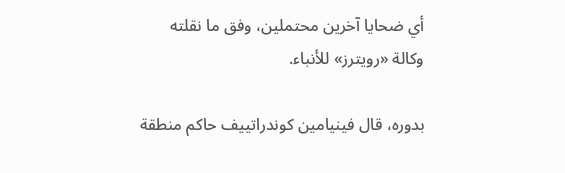أي ضحايا آخرين محتملين، وفق ما نقلته وكالة «رويترز» للأنباء.

بدوره، قال فينيامين كوندراتييف حاكم منطقة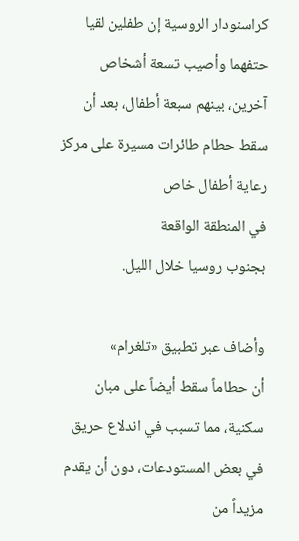كراسنودار الروسية إن طفلين لقيا حتفهما ‌وأصيب تسعة ‌أشخاص آخرين، بينهم ‌سبعة أطفال، بعد أن سقط حطام طائرات مسيرة على مركز رعاية أطفال خاص في ‌المنطقة ‌الواقعة بجنوب ‌روسيا ‌خلال الليل.

وأضاف عبر تطبيق «تلغرام» أن ‌حطاماً سقط أيضاً على مبان سكنية، مما تسبب في اندلاع حريق في بعض المستودعات، دون أن يقدم مزيداً من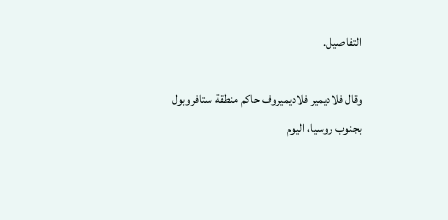التفاصيل.

وقال فلاديمير فلاديميروف حاكم منطقة ستافروبول بجنوب روسيا، اليوم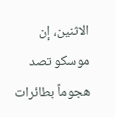الاثنين، إن موسكو تصد هجوماً بطائرات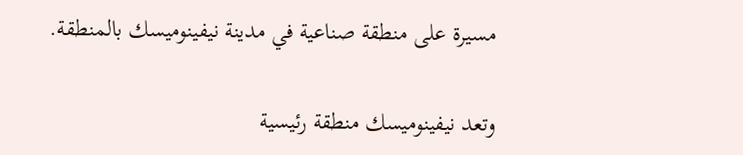مسيرة على منطقة صناعية في مدينة نيفينوميسك بالمنطقة.

وتعد نيفينوميسك منطقة رئيسية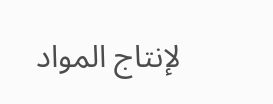لإنتاج المواد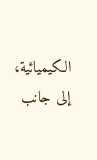الكيميائية، إلى جانب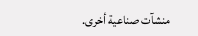منشآت صناعية أخرى.